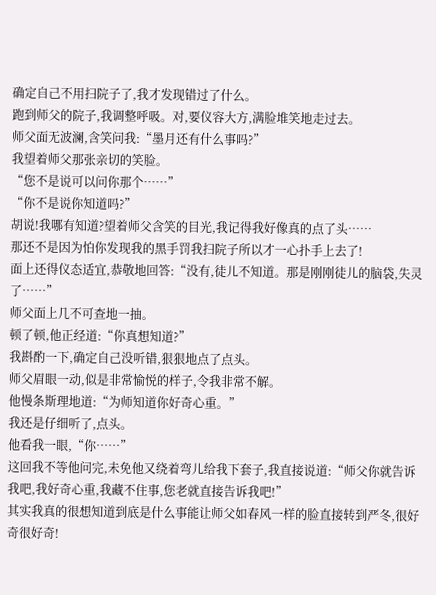确定自己不用扫院子了,我才发现错过了什么。
跑到师父的院子,我调整呼吸。对,要仪容大方,满脸堆笑地走过去。
师父面无波澜,含笑问我:“墨月还有什么事吗?”
我望着师父那张亲切的笑脸。
“您不是说可以问你那个……”
“你不是说你知道吗?”
胡说!我哪有知道?望着师父含笑的目光,我记得我好像真的点了头……
那还不是因为怕你发现我的黑手罚我扫院子所以才一心扑手上去了!
面上还得仪态适宜,恭敬地回答:“没有,徒儿不知道。那是刚刚徒儿的脑袋,失灵了……”
师父面上几不可查地一抽。
顿了顿,他正经道:“你真想知道?”
我斟酌一下,确定自己没听错,狠狠地点了点头。
师父眉眼一动,似是非常愉悦的样子,令我非常不解。
他慢条斯理地道:“为师知道你好奇心重。”
我还是仔细听了,点头。
他看我一眼,“你……”
这回我不等他问完,未免他又绕着弯儿给我下套子,我直接说道:“师父你就告诉我吧,我好奇心重,我藏不住事,您老就直接告诉我吧!”
其实我真的很想知道到底是什么事能让师父如春风一样的脸直接转到严冬,很好奇很好奇!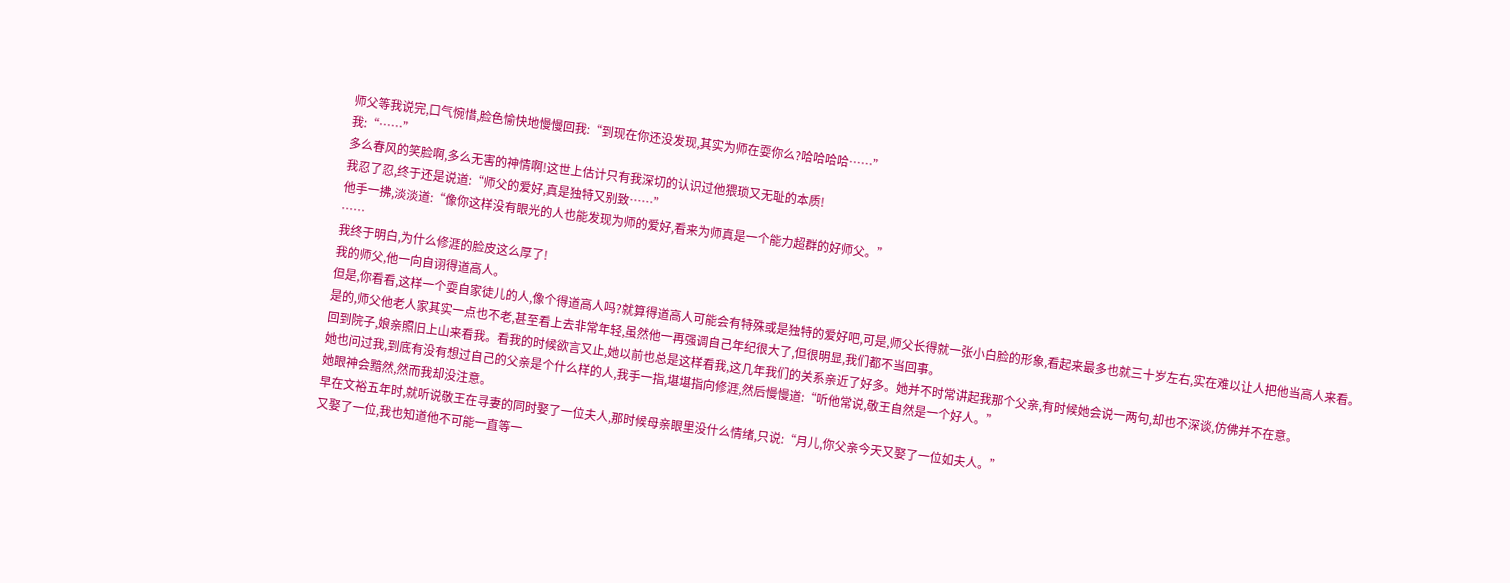师父等我说完,口气惋惜,脸色愉快地慢慢回我:“到现在你还没发现,其实为师在耍你么?哈哈哈哈……”
我:“……”
多么春风的笑脸啊,多么无害的神情啊!这世上估计只有我深切的认识过他猥琐又无耻的本质!
我忍了忍,终于还是说道:“师父的爱好,真是独特又别致……”
他手一拂,淡淡道:“像你这样没有眼光的人也能发现为师的爱好,看来为师真是一个能力超群的好师父。”
……
我终于明白,为什么修涯的脸皮这么厚了!
我的师父,他一向自诩得道高人。
但是,你看看,这样一个耍自家徒儿的人,像个得道高人吗?就算得道高人可能会有特殊或是独特的爱好吧,可是,师父长得就一张小白脸的形象,看起来最多也就三十岁左右,实在难以让人把他当高人来看。
是的,师父他老人家其实一点也不老,甚至看上去非常年轻,虽然他一再强调自己年纪很大了,但很明显,我们都不当回事。
回到院子,娘亲照旧上山来看我。看我的时候欲言又止,她以前也总是这样看我,这几年我们的关系亲近了好多。她并不时常讲起我那个父亲,有时候她会说一两句,却也不深谈,仿佛并不在意。
她也问过我,到底有没有想过自己的父亲是个什么样的人,我手一指,堪堪指向修涯,然后慢慢道:“听他常说,敬王自然是一个好人。”
她眼神会黯然,然而我却没注意。
早在文裕五年时,就听说敬王在寻妻的同时娶了一位夫人,那时候母亲眼里没什么情绪,只说:“月儿,你父亲今天又娶了一位如夫人。”
又娶了一位,我也知道他不可能一直等一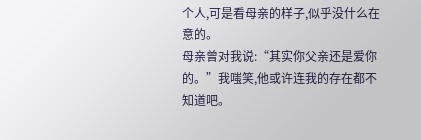个人,可是看母亲的样子,似乎没什么在意的。
母亲曾对我说:“其实你父亲还是爱你的。”我嗤笑,他或许连我的存在都不知道吧。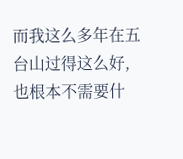而我这么多年在五台山过得这么好,也根本不需要什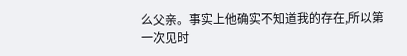么父亲。事实上他确实不知道我的存在,所以第一次见时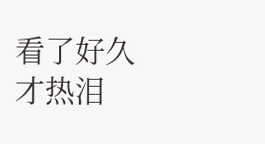看了好久才热泪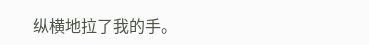纵横地拉了我的手。